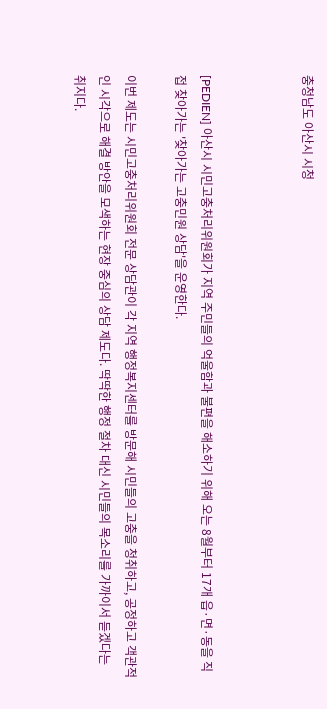충청남도 아산시 시청



[PEDIEN] 아산시 시민고충처리위원회가 지역 주민들의 억울함과 불편을 해소하기 위해 오는 8월부터 17개 읍·면·동을 직접 찾아가는 '찾아가는 고충민원 상담'을 운영한다.

이번 제도는 시민고충처리위원회 전문 상담관이 각 지역 행정복지센터를 방문해 시민들의 고충을 청취하고, 공정하고 객관적인 시각으로 해결 방안을 모색하는 현장 중심의 상담 제도다. 딱딱한 행정 절차 대신 시민들의 목소리를 가까이서 듣겠다는 취지다.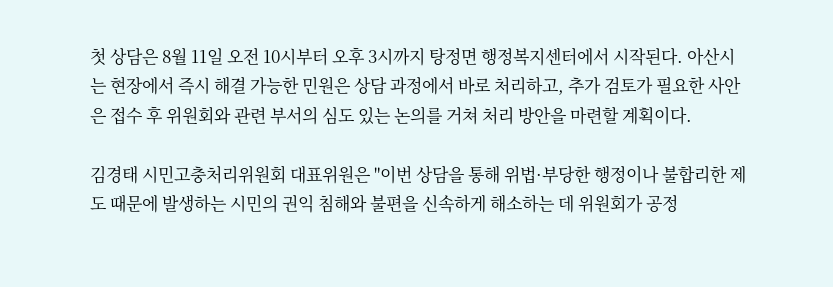첫 상담은 8월 11일 오전 10시부터 오후 3시까지 탕정면 행정복지센터에서 시작된다. 아산시는 현장에서 즉시 해결 가능한 민원은 상담 과정에서 바로 처리하고, 추가 검토가 필요한 사안은 접수 후 위원회와 관련 부서의 심도 있는 논의를 거쳐 처리 방안을 마련할 계획이다.

김경태 시민고충처리위원회 대표위원은 "이번 상담을 통해 위법·부당한 행정이나 불합리한 제도 때문에 발생하는 시민의 권익 침해와 불편을 신속하게 해소하는 데 위원회가 공정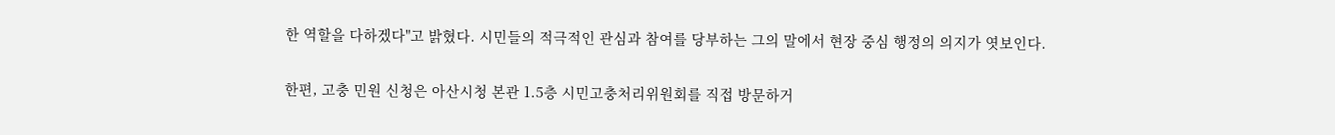한 역할을 다하겠다"고 밝혔다. 시민들의 적극적인 관심과 참여를 당부하는 그의 말에서 현장 중심 행정의 의지가 엿보인다.

한편, 고충 민원 신청은 아산시청 본관 1.5층 시민고충처리위원회를 직접 방문하거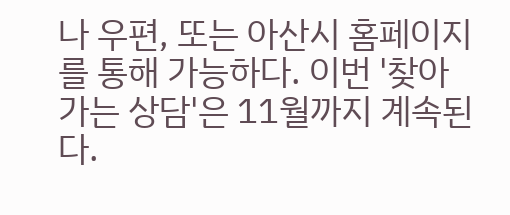나 우편, 또는 아산시 홈페이지를 통해 가능하다. 이번 '찾아가는 상담'은 11월까지 계속된다.